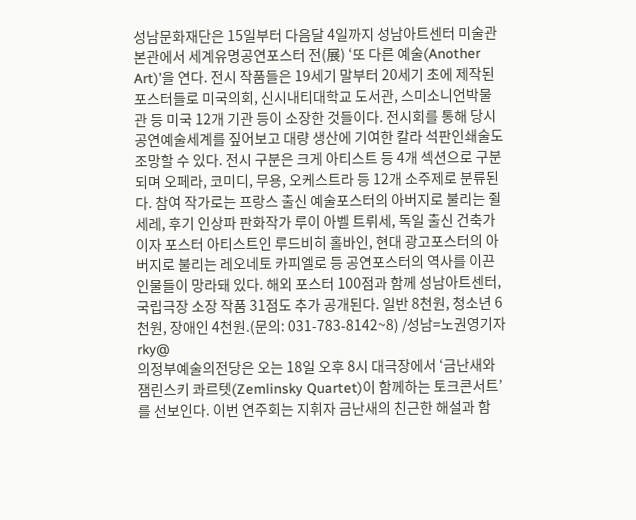성남문화재단은 15일부터 다음달 4일까지 성남아트센터 미술관 본관에서 세계유명공연포스터 전(展) ‘또 다른 예술(Another Art)’을 연다. 전시 작품들은 19세기 말부터 20세기 초에 제작된 포스터들로 미국의회, 신시내티대학교 도서관, 스미소니언박물관 등 미국 12개 기관 등이 소장한 것들이다. 전시회를 통해 당시 공연예술세계를 짚어보고 대량 생산에 기여한 칼라 석판인쇄술도 조망할 수 있다. 전시 구분은 크게 아티스트 등 4개 섹션으로 구분되며 오페라, 코미디, 무용, 오케스트라 등 12개 소주제로 분류된다. 참여 작가로는 프랑스 출신 예술포스터의 아버지로 불리는 쥘 세레, 후기 인상파 판화작가 루이 아벨 트뤼세, 독일 출신 건축가이자 포스터 아티스트인 루드비히 홀바인, 현대 광고포스터의 아버지로 불리는 레오네토 카피엘로 등 공연포스터의 역사를 이끈 인물들이 망라돼 있다. 해외 포스터 100점과 함께 성남아트센터, 국립극장 소장 작품 31점도 추가 공개된다. 일반 8천원, 청소년 6천원, 장애인 4천원.(문의: 031-783-8142~8) /성남=노권영기자 rky@
의정부예술의전당은 오는 18일 오후 8시 대극장에서 ‘금난새와 잼린스키 콰르텟(Zemlinsky Quartet)이 함께하는 토크콘서트’를 선보인다. 이번 연주회는 지휘자 금난새의 친근한 해설과 함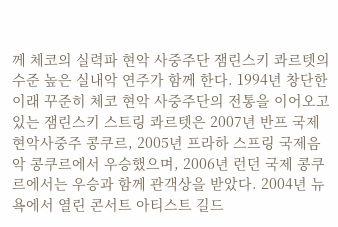께 체코의 실력파 현악 사중주단 잼린스키 콰르텟의 수준 높은 실내악 연주가 함께 한다. 1994년 창단한 이래 꾸준히 체코 현악 사중주단의 전통을 이어오고 있는 잼린스키 스트링 콰르텟은 2007년 반프 국제 현악사중주 콩쿠르, 2005년 프라하 스프링 국제음악 콩쿠르에서 우승했으며, 2006년 런던 국제 콩쿠르에서는 우승과 함께 관객상을 받았다. 2004년 뉴욕에서 열린 콘서트 아티스트 길드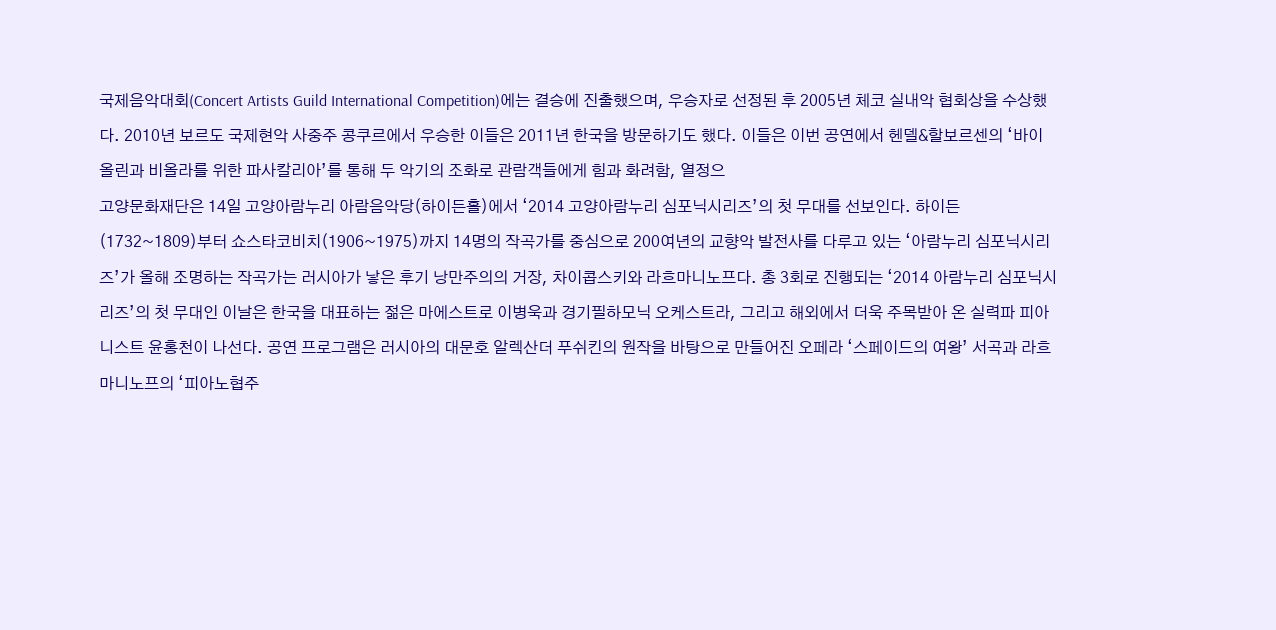국제음악대회(Concert Artists Guild International Competition)에는 결승에 진출했으며, 우승자로 선정된 후 2005년 체코 실내악 협회상을 수상했다. 2010년 보르도 국제현악 사중주 콩쿠르에서 우승한 이들은 2011년 한국을 방문하기도 했다. 이들은 이번 공연에서 헨델&할보르센의 ‘바이올린과 비올라를 위한 파사칼리아’를 통해 두 악기의 조화로 관람객들에게 힘과 화려함, 열정으
고양문화재단은 14일 고양아람누리 아람음악당(하이든홀)에서 ‘2014 고양아람누리 심포닉시리즈’의 첫 무대를 선보인다. 하이든(1732~1809)부터 쇼스타코비치(1906~1975)까지 14명의 작곡가를 중심으로 200여년의 교향악 발전사를 다루고 있는 ‘아람누리 심포닉시리즈’가 올해 조명하는 작곡가는 러시아가 낳은 후기 낭만주의의 거장, 차이콥스키와 라흐마니노프다. 총 3회로 진행되는 ‘2014 아람누리 심포닉시리즈’의 첫 무대인 이날은 한국을 대표하는 젊은 마에스트로 이병욱과 경기필하모닉 오케스트라, 그리고 해외에서 더욱 주목받아 온 실력파 피아니스트 윤홍천이 나선다. 공연 프로그램은 러시아의 대문호 알렉산더 푸쉬킨의 원작을 바탕으로 만들어진 오페라 ‘스페이드의 여왕’ 서곡과 라흐마니노프의 ‘피아노협주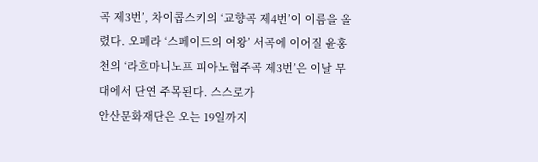곡 제3번’, 차이콥스키의 ‘교향곡 제4번’이 이름을 올렸다. 오페라 ‘스페이드의 여왕’ 서곡에 이어질 윤홍천의 ‘라흐마니노프 피아노협주곡 제3번’은 이날 무대에서 단연 주목된다. 스스로가
안산문화재단은 오는 19일까지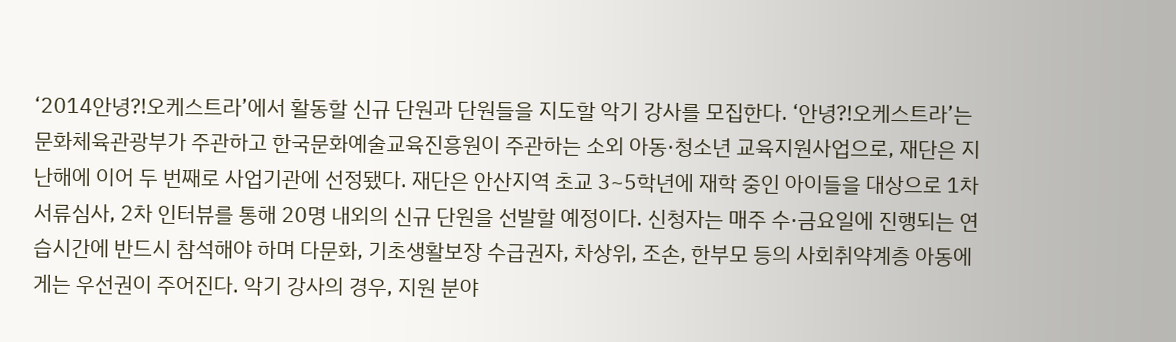‘2014안녕?!오케스트라’에서 활동할 신규 단원과 단원들을 지도할 악기 강사를 모집한다. ‘안녕?!오케스트라’는 문화체육관광부가 주관하고 한국문화예술교육진흥원이 주관하는 소외 아동·청소년 교육지원사업으로, 재단은 지난해에 이어 두 번째로 사업기관에 선정됐다. 재단은 안산지역 초교 3~5학년에 재학 중인 아이들을 대상으로 1차 서류심사, 2차 인터뷰를 통해 20명 내외의 신규 단원을 선발할 예정이다. 신청자는 매주 수·금요일에 진행되는 연습시간에 반드시 참석해야 하며 다문화, 기초생활보장 수급권자, 차상위, 조손, 한부모 등의 사회취약계층 아동에게는 우선권이 주어진다. 악기 강사의 경우, 지원 분야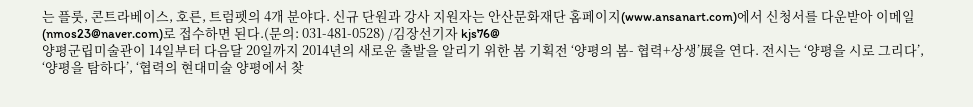는 플룻, 콘트라베이스, 호른, 트럼펫의 4개 분야다. 신규 단원과 강사 지원자는 안산문화재단 홈페이지(www.ansanart.com)에서 신청서를 다운받아 이메일(nmos23@naver.com)로 접수하면 된다.(문의: 031-481-0528) /김장선기자 kjs76@
양평군립미술관이 14일부터 다음달 20일까지 2014년의 새로운 출발을 알리기 위한 봄 기획전 ‘양평의 봄- 협력+상생’展을 연다. 전시는 ‘양평을 시로 그리다’, ‘양평을 탐하다’, ‘협력의 현대미술 양평에서 찾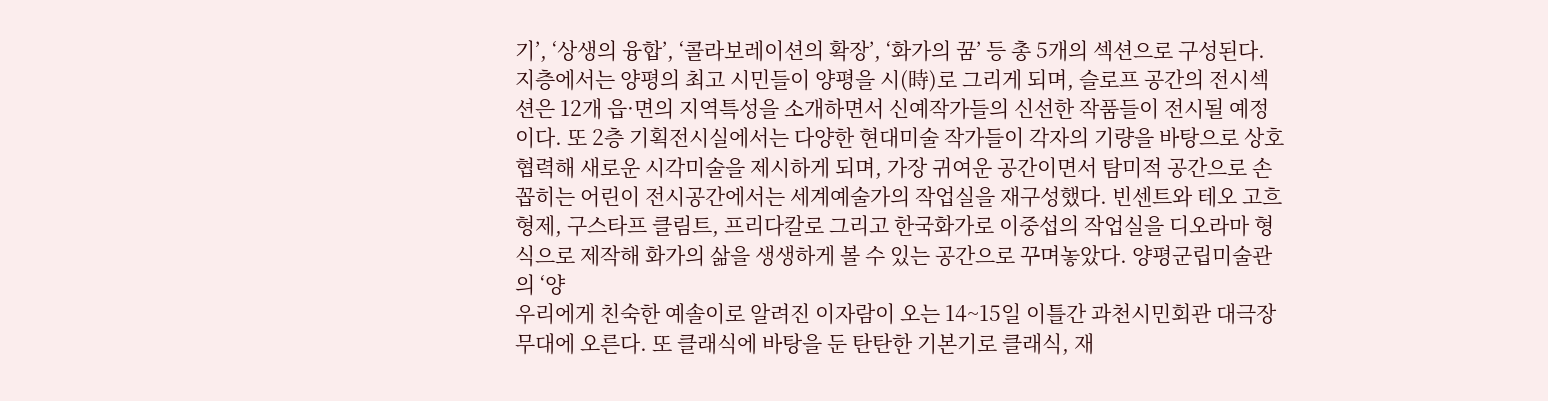기’, ‘상생의 융합’, ‘콜라보레이션의 확장’, ‘화가의 꿈’ 등 총 5개의 섹션으로 구성된다. 지층에서는 양평의 최고 시민들이 양평을 시(時)로 그리게 되며, 슬로프 공간의 전시섹션은 12개 읍·면의 지역특성을 소개하면서 신예작가들의 신선한 작품들이 전시될 예정이다. 또 2층 기획전시실에서는 다양한 현대미술 작가들이 각자의 기량을 바탕으로 상호 협력해 새로운 시각미술을 제시하게 되며, 가장 귀여운 공간이면서 탐미적 공간으로 손꼽히는 어린이 전시공간에서는 세계예술가의 작업실을 재구성했다. 빈센트와 테오 고흐 형제, 구스타프 클림트, 프리다칼로 그리고 한국화가로 이중섭의 작업실을 디오라마 형식으로 제작해 화가의 삶을 생생하게 볼 수 있는 공간으로 꾸며놓았다. 양평군립미술관의 ‘양
우리에게 친숙한 예솔이로 알려진 이자람이 오는 14~15일 이틀간 과천시민회관 대극장 무대에 오른다. 또 클래식에 바탕을 둔 탄탄한 기본기로 클래식, 재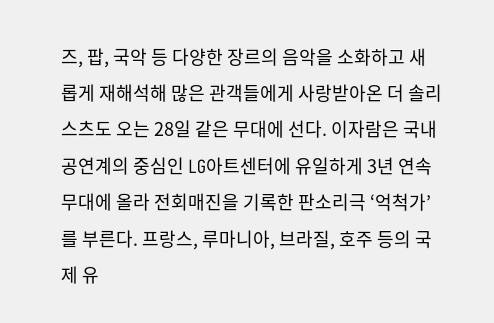즈, 팝, 국악 등 다양한 장르의 음악을 소화하고 새롭게 재해석해 많은 관객들에게 사랑받아온 더 솔리스츠도 오는 28일 같은 무대에 선다. 이자람은 국내 공연계의 중심인 LG아트센터에 유일하게 3년 연속 무대에 올라 전회매진을 기록한 판소리극 ‘억척가’를 부른다. 프랑스, 루마니아, 브라질, 호주 등의 국제 유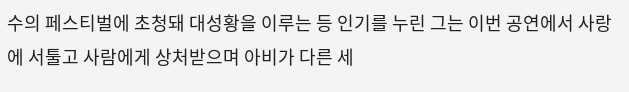수의 페스티벌에 초청돼 대성황을 이루는 등 인기를 누린 그는 이번 공연에서 사랑에 서툴고 사람에게 상처받으며 아비가 다른 세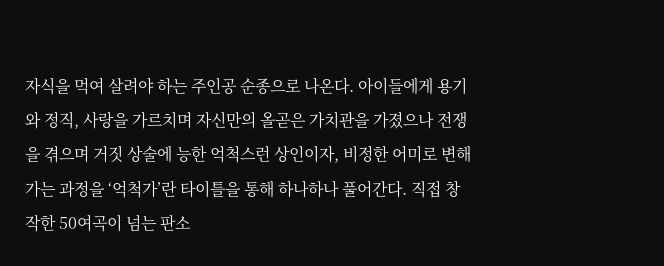자식을 먹여 살려야 하는 주인공 순종으로 나온다. 아이들에게 용기와 정직, 사랑을 가르치며 자신만의 올곧은 가치관을 가졌으나 전쟁을 겪으며 거짓 상술에 능한 억척스런 상인이자, 비정한 어미로 변해가는 과정을 ‘억척가’란 타이틀을 통해 하나하나 풀어간다. 직접 창작한 50여곡이 넘는 판소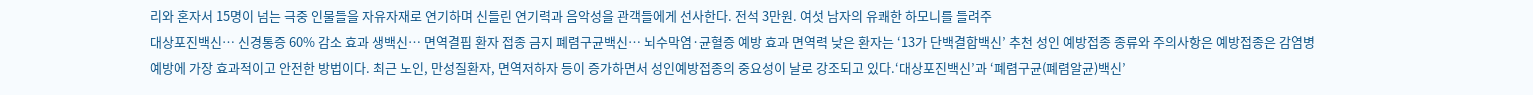리와 혼자서 15명이 넘는 극중 인물들을 자유자재로 연기하며 신들린 연기력과 음악성을 관객들에게 선사한다. 전석 3만원. 여섯 남자의 유쾌한 하모니를 들려주
대상포진백신… 신경통증 60% 감소 효과 생백신… 면역결핍 환자 접종 금지 폐렴구균백신… 뇌수막염·균혈증 예방 효과 면역력 낮은 환자는 ‘13가 단백결합백신’ 추천 성인 예방접종 종류와 주의사항은 예방접종은 감염병 예방에 가장 효과적이고 안전한 방법이다. 최근 노인, 만성질환자, 면역저하자 등이 증가하면서 성인예방접종의 중요성이 날로 강조되고 있다.‘대상포진백신’과 ‘폐렴구균(폐렴알균)백신’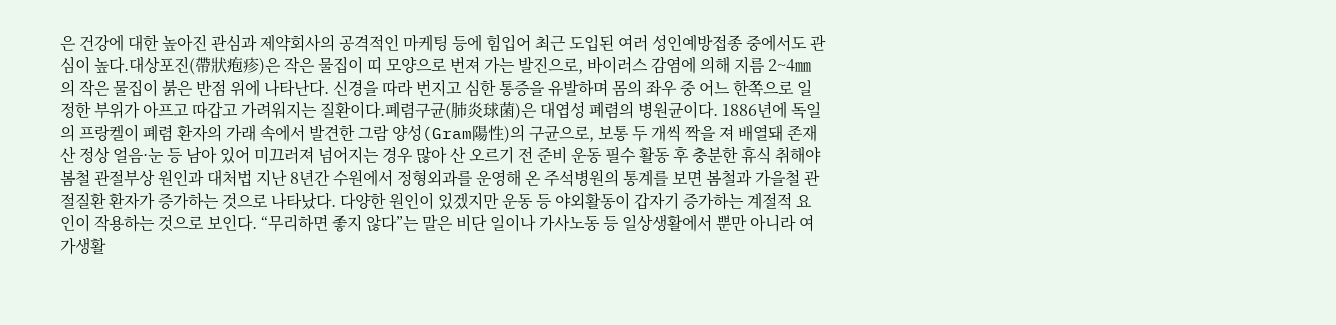은 건강에 대한 높아진 관심과 제약회사의 공격적인 마케팅 등에 힘입어 최근 도입된 여러 성인예방접종 중에서도 관심이 높다.대상포진(帶狀疱疹)은 작은 물집이 띠 모양으로 번져 가는 발진으로, 바이러스 감염에 의해 지름 2~4㎜의 작은 물집이 붉은 반점 위에 나타난다. 신경을 따라 번지고 심한 통증을 유발하며 몸의 좌우 중 어느 한쪽으로 일정한 부위가 아프고 따갑고 가려워지는 질환이다.폐렴구균(肺炎球菌)은 대엽성 폐렴의 병원균이다. 1886년에 독일의 프랑켈이 폐렴 환자의 가래 속에서 발견한 그람 양성(Gram陽性)의 구균으로, 보통 두 개씩 짝을 져 배열돼 존재
산 정상 얼음·눈 등 남아 있어 미끄러져 넘어지는 경우 많아 산 오르기 전 준비 운동 필수 활동 후 충분한 휴식 취해야 봄철 관절부상 원인과 대처법 지난 8년간 수원에서 정형외과를 운영해 온 주석병원의 통계를 보면 봄철과 가을철 관절질환 환자가 증가하는 것으로 나타났다. 다양한 원인이 있겠지만 운동 등 야외활동이 갑자기 증가하는 계절적 요인이 작용하는 것으로 보인다. “무리하면 좋지 않다”는 말은 비단 일이나 가사노동 등 일상생활에서 뿐만 아니라 여가생활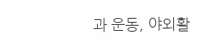과 운동, 야외활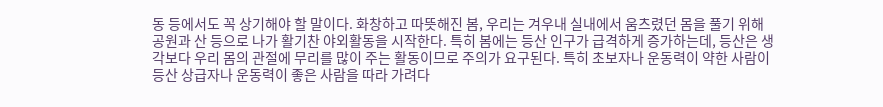동 등에서도 꼭 상기해야 할 말이다. 화창하고 따뜻해진 봄, 우리는 겨우내 실내에서 움츠렸던 몸을 풀기 위해 공원과 산 등으로 나가 활기찬 야외활동을 시작한다. 특히 봄에는 등산 인구가 급격하게 증가하는데, 등산은 생각보다 우리 몸의 관절에 무리를 많이 주는 활동이므로 주의가 요구된다. 특히 초보자나 운동력이 약한 사람이 등산 상급자나 운동력이 좋은 사람을 따라 가려다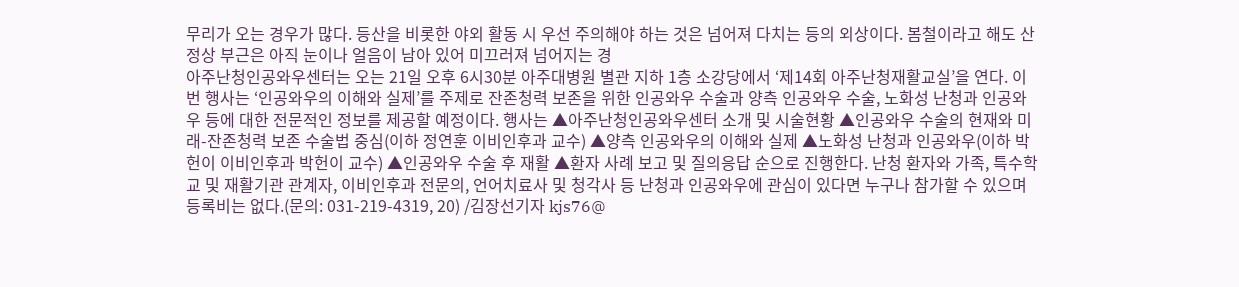무리가 오는 경우가 많다. 등산을 비롯한 야외 활동 시 우선 주의해야 하는 것은 넘어져 다치는 등의 외상이다. 봄철이라고 해도 산 정상 부근은 아직 눈이나 얼음이 남아 있어 미끄러져 넘어지는 경
아주난청인공와우센터는 오는 21일 오후 6시30분 아주대병원 별관 지하 1층 소강당에서 ‘제14회 아주난청재활교실’을 연다. 이번 행사는 ‘인공와우의 이해와 실제’를 주제로 잔존청력 보존을 위한 인공와우 수술과 양측 인공와우 수술, 노화성 난청과 인공와우 등에 대한 전문적인 정보를 제공할 예정이다. 행사는 ▲아주난청인공와우센터 소개 및 시술현황 ▲인공와우 수술의 현재와 미래-잔존청력 보존 수술법 중심(이하 정연훈 이비인후과 교수) ▲양측 인공와우의 이해와 실제 ▲노화성 난청과 인공와우(이하 박헌이 이비인후과 박헌이 교수) ▲인공와우 수술 후 재활 ▲환자 사례 보고 및 질의응답 순으로 진행한다. 난청 환자와 가족, 특수학교 및 재활기관 관계자, 이비인후과 전문의, 언어치료사 및 청각사 등 난청과 인공와우에 관심이 있다면 누구나 참가할 수 있으며 등록비는 없다.(문의: 031-219-4319, 20) /김장선기자 kjs76@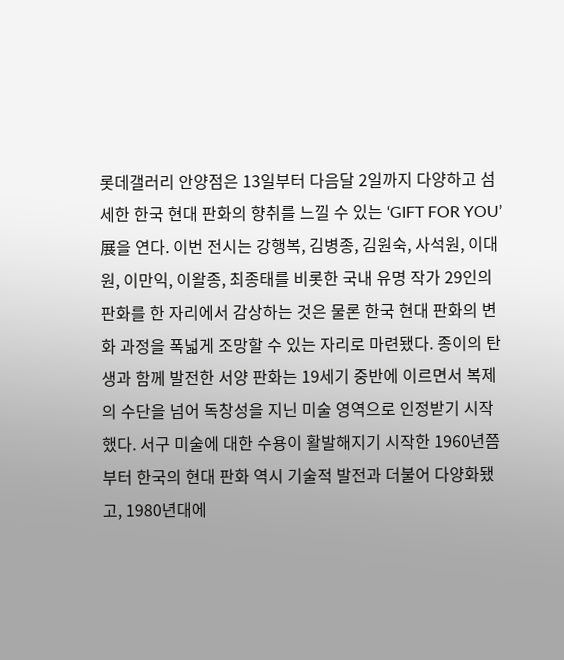롯데갤러리 안양점은 13일부터 다음달 2일까지 다양하고 섬세한 한국 현대 판화의 향취를 느낄 수 있는 ‘GIFT FOR YOU’展을 연다. 이번 전시는 강행복, 김병종, 김원숙, 사석원, 이대원, 이만익, 이왈종, 최종태를 비롯한 국내 유명 작가 29인의 판화를 한 자리에서 감상하는 것은 물론 한국 현대 판화의 변화 과정을 폭넓게 조망할 수 있는 자리로 마련됐다. 종이의 탄생과 함께 발전한 서양 판화는 19세기 중반에 이르면서 복제의 수단을 넘어 독창성을 지닌 미술 영역으로 인정받기 시작했다. 서구 미술에 대한 수용이 활발해지기 시작한 1960년쯤부터 한국의 현대 판화 역시 기술적 발전과 더불어 다양화됐고, 1980년대에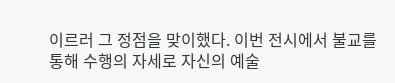이르러 그 정점을 맞이했다. 이번 전시에서 불교를 통해 수행의 자세로 자신의 예술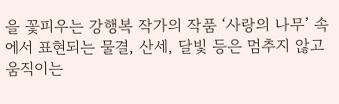을 꽃피우는 강행복 작가의 작품 ‘사랑의 나무’ 속에서 표현되는 물결, 산세, 달빛 등은 멈추지 않고 움직이는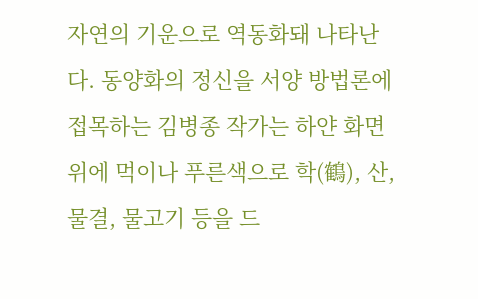자연의 기운으로 역동화돼 나타난다. 동양화의 정신을 서양 방법론에 접목하는 김병종 작가는 하얀 화면 위에 먹이나 푸른색으로 학(鶴), 산, 물결, 물고기 등을 드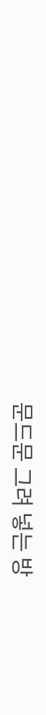문드문 그려 넣는 방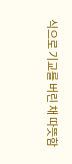식으로 기교를 버린 채 따뜻함